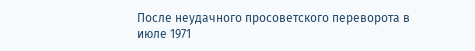После неудачного просоветского переворота в июле 1971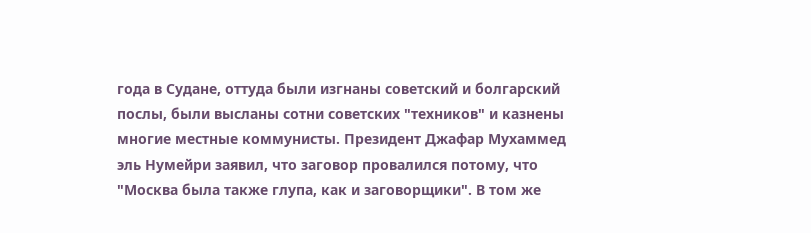года в Судане, оттуда были изгнаны советский и болгарский послы, были высланы сотни советских "техников" и казнены многие местные коммунисты. Президент Джафар Мухаммед эль Нумейри заявил, что заговор провалился потому, что "Москва была также глупа, как и заговорщики". В том же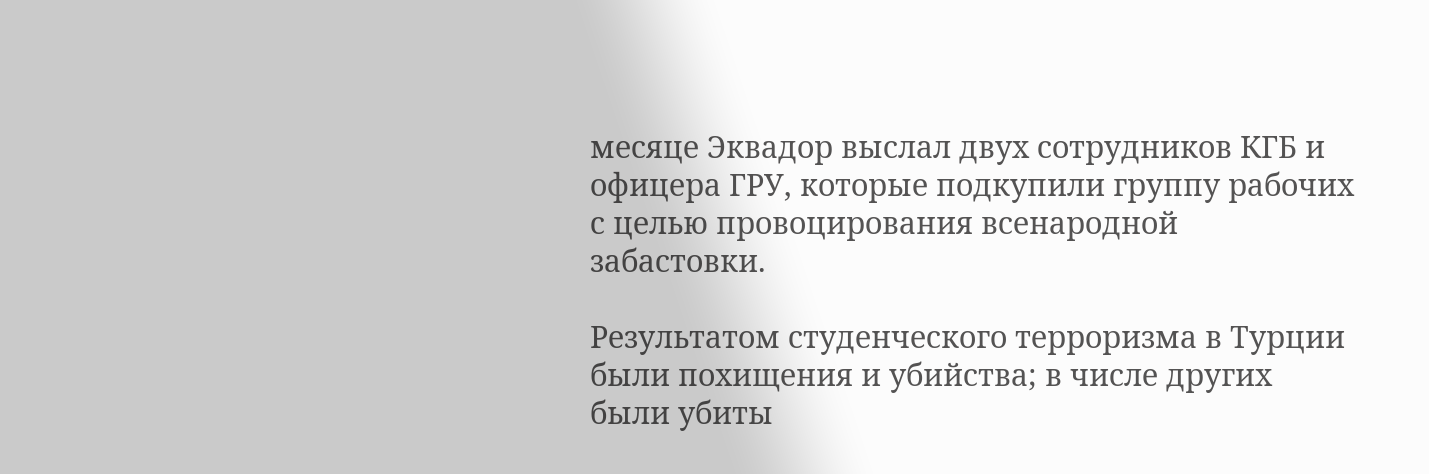месяце Эквадор выслал двух сотрудников КГБ и офицера ГРУ, которые подкупили группу рабочих с целью провоцирования всенародной забастовки.

Результатом студенческого терроризма в Турции были похищения и убийства; в числе других были убиты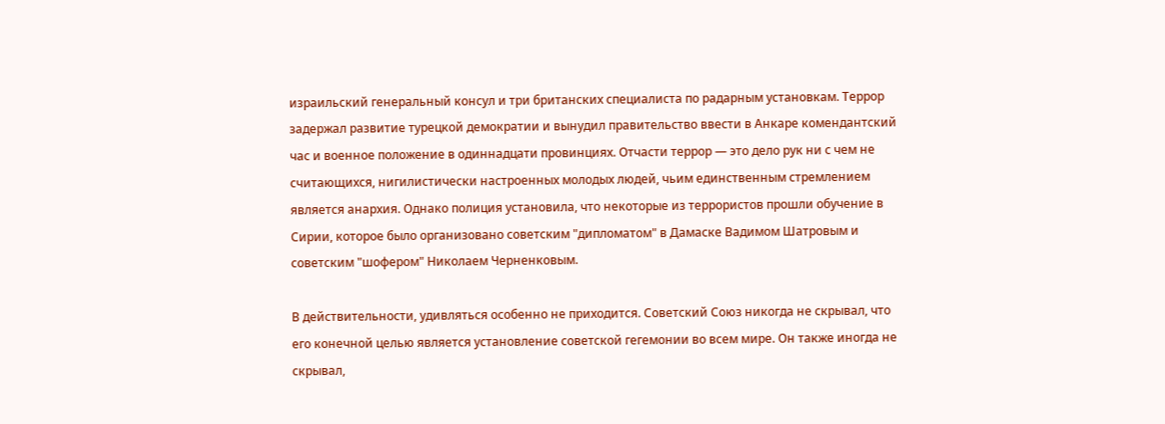израильский генеральный консул и три британских специалиста по радарным установкам. Террор задержал развитие турецкой демократии и вынудил правительство ввести в Анкаре комендантский час и военное положение в одиннадцати провинциях. Отчасти террор — это дело рук ни с чем не считающихся, нигилистически настроенных молодых людей, чьим единственным стремлением является анархия. Однако полиция установила, что некоторые из террористов прошли обучение в Сирии, которое было организовано советским "дипломатом" в Дамаске Вадимом Шатровым и советским "шофером" Николаем Черненковым.

В действительности, удивляться особенно не приходится. Советский Союз никогда не скрывал, что его конечной целью является установление советской гегемонии во всем мире. Он также иногда не скрывал,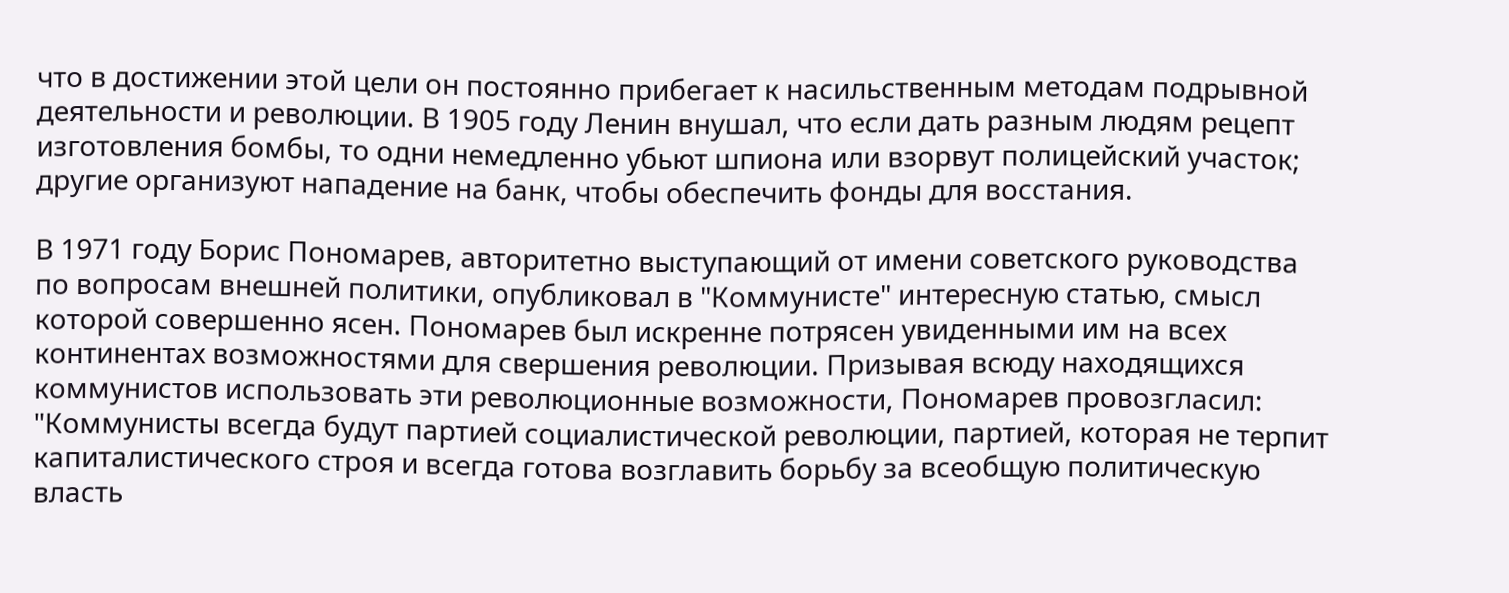что в достижении этой цели он постоянно прибегает к насильственным методам подрывной деятельности и революции. В 1905 году Ленин внушал, что если дать разным людям рецепт изготовления бомбы, то одни немедленно убьют шпиона или взорвут полицейский участок; другие организуют нападение на банк, чтобы обеспечить фонды для восстания.

В 1971 году Борис Пономарев, авторитетно выступающий от имени советского руководства по вопросам внешней политики, опубликовал в "Коммунисте" интересную статью, смысл которой совершенно ясен. Пономарев был искренне потрясен увиденными им на всех континентах возможностями для свершения революции. Призывая всюду находящихся коммунистов использовать эти революционные возможности, Пономарев провозгласил: "Коммунисты всегда будут партией социалистической революции, партией, которая не терпит капиталистического строя и всегда готова возглавить борьбу за всеобщую политическую власть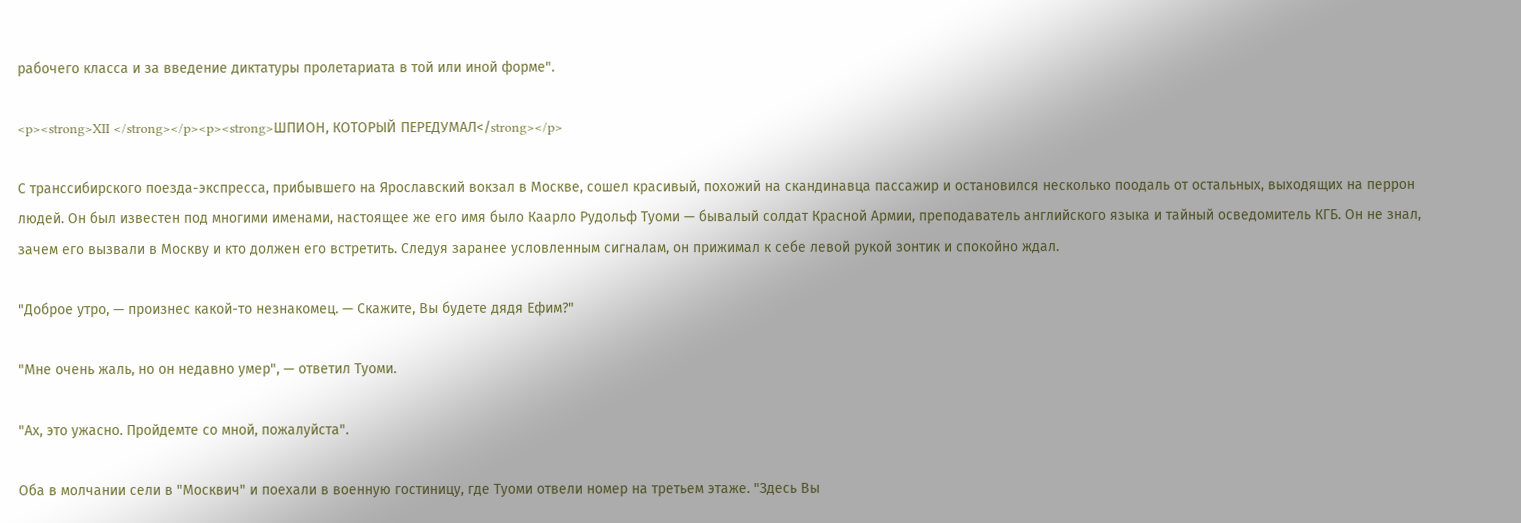рабочего класса и за введение диктатуры пролетариата в той или иной форме".

<p><strong>XII </strong></p><p><strong>ШПИОН, КОТОРЫЙ ПЕРЕДУМАЛ</strong></p>

С транссибирского поезда-экспресса, прибывшего на Ярославский вокзал в Москве, сошел красивый, похожий на скандинавца пассажир и остановился несколько поодаль от остальных, выходящих на перрон людей. Он был известен под многими именами, настоящее же его имя было Каарло Рудольф Туоми — бывалый солдат Красной Армии, преподаватель английского языка и тайный осведомитель КГБ. Он не знал, зачем его вызвали в Москву и кто должен его встретить. Следуя заранее условленным сигналам, он прижимал к себе левой рукой зонтик и спокойно ждал.

"Доброе утро, — произнес какой-то незнакомец. — Скажите, Вы будете дядя Ефим?"

"Мне очень жаль, но он недавно умер", — ответил Туоми.

"Ах, это ужасно. Пройдемте со мной, пожалуйста".

Оба в молчании сели в "Москвич" и поехали в военную гостиницу, где Туоми отвели номер на третьем этаже. "Здесь Вы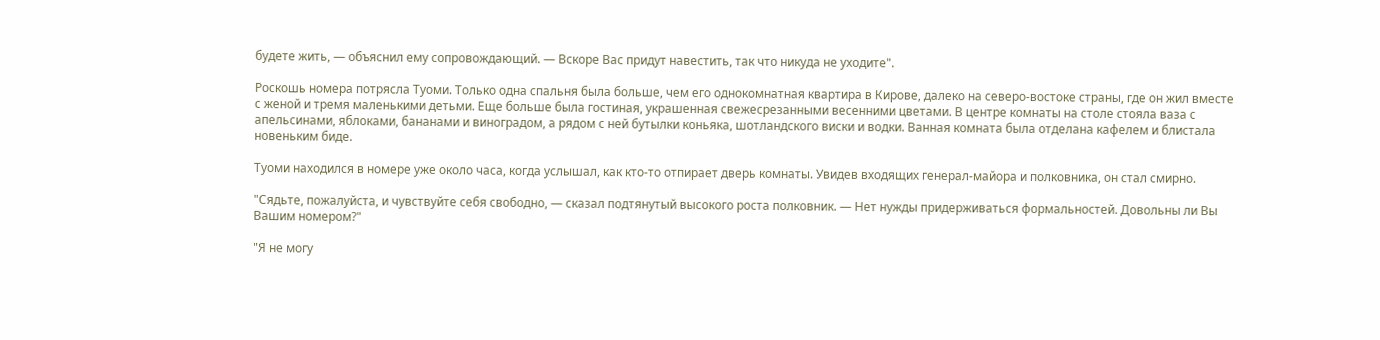будете жить, — объяснил ему сопровождающий. — Вскоре Вас придут навестить, так что никуда не уходите".

Роскошь номера потрясла Туоми. Только одна спальня была больше, чем его однокомнатная квартира в Кирове, далеко на северо-востоке страны, где он жил вместе с женой и тремя маленькими детьми. Еще больше была гостиная, украшенная свежесрезанными весенними цветами. В центре комнаты на столе стояла ваза с апельсинами, яблоками, бананами и виноградом, а рядом с ней бутылки коньяка, шотландского виски и водки. Ванная комната была отделана кафелем и блистала новеньким биде.

Туоми находился в номере уже около часа, когда услышал, как кто-то отпирает дверь комнаты. Увидев входящих генерал-майора и полковника, он стал смирно.

"Сядьте, пожалуйста, и чувствуйте себя свободно, — сказал подтянутый высокого роста полковник. — Нет нужды придерживаться формальностей. Довольны ли Вы Вашим номером?"

"Я не могу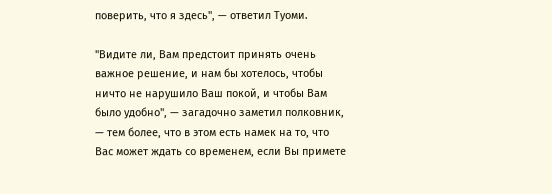поверить, что я здесь", — ответил Туоми.

"Видите ли, Вам предстоит принять очень важное решение, и нам бы хотелось, чтобы ничто не нарушило Ваш покой, и чтобы Вам было удобно", — загадочно заметил полковник, — тем более, что в этом есть намек на то, что Вас может ждать со временем, если Вы примете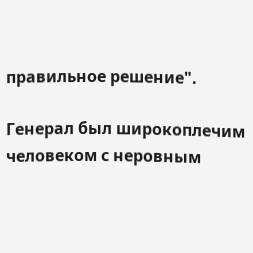правильное решение".

Генерал был широкоплечим человеком с неровным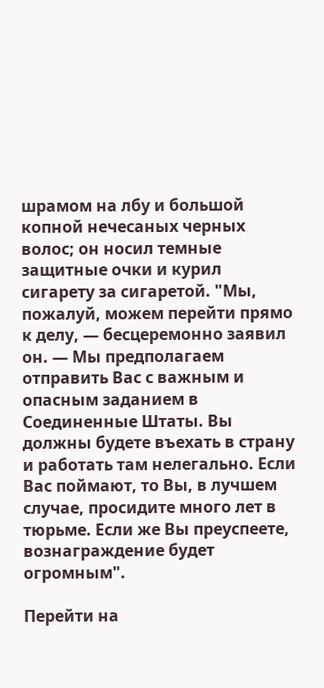шрамом на лбу и большой копной нечесаных черных волос; он носил темные защитные очки и курил сигарету за сигаретой. "Мы, пожалуй, можем перейти прямо к делу, — бесцеремонно заявил он. — Мы предполагаем отправить Вас с важным и опасным заданием в Соединенные Штаты. Вы должны будете въехать в страну и работать там нелегально. Если Вас поймают, то Вы, в лучшем случае, просидите много лет в тюрьме. Если же Вы преуспеете, вознаграждение будет огромным".

Перейти на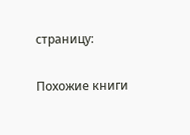страницу:

Похожие книги